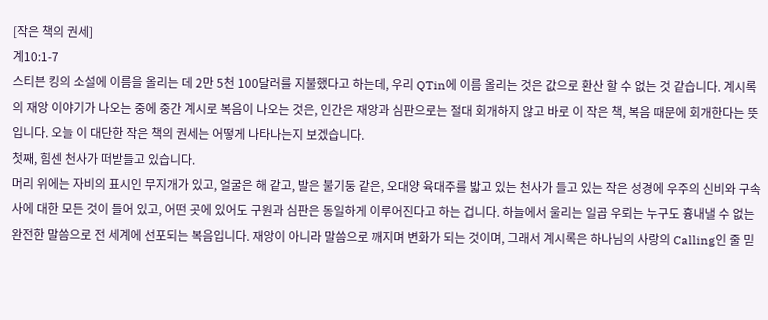[작은 책의 권세]
계10:1-7
스티븐 킹의 소설에 이름을 올리는 데 2만 5천 100달러를 지불했다고 하는데, 우리 QTin에 이름 올리는 것은 값으로 환산 할 수 없는 것 같습니다. 계시록의 재앙 이야기가 나오는 중에 중간 계시로 복음이 나오는 것은, 인간은 재앙과 심판으로는 절대 회개하지 않고 바로 이 작은 책, 복음 때문에 회개한다는 뜻입니다. 오늘 이 대단한 작은 책의 권세는 어떻게 나타나는지 보겠습니다.
첫째, 힘센 천사가 떠받들고 있습니다.
머리 위에는 자비의 표시인 무지개가 있고, 얼굴은 해 같고, 발은 불기둥 같은, 오대양 육대주를 밟고 있는 천사가 들고 있는 작은 성경에 우주의 신비와 구속사에 대한 모든 것이 들어 있고, 어떤 곳에 있어도 구원과 심판은 동일하게 이루어진다고 하는 겁니다. 하늘에서 울리는 일곱 우뢰는 누구도 흉내낼 수 없는 완전한 말씀으로 전 세계에 선포되는 복음입니다. 재앙이 아니라 말씀으로 깨지며 변화가 되는 것이며, 그래서 계시록은 하나님의 사랑의 Calling인 줄 믿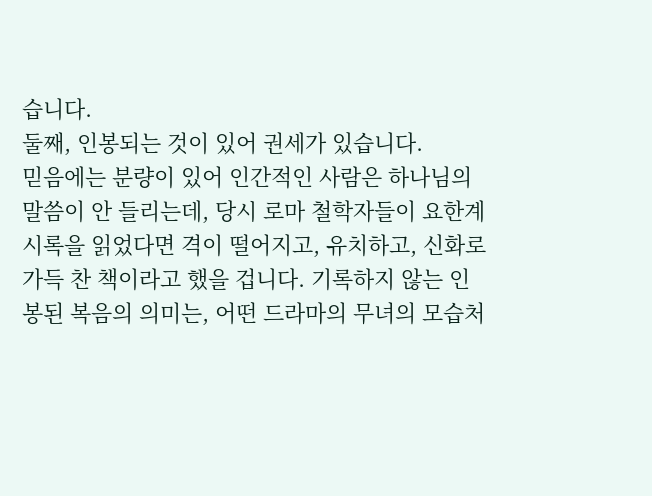습니다.
둘째, 인봉되는 것이 있어 권세가 있습니다.
믿음에는 분량이 있어 인간적인 사람은 하나님의 말씀이 안 들리는데, 당시 로마 철학자들이 요한계시록을 읽었다면 격이 떨어지고, 유치하고, 신화로 가득 찬 책이라고 했을 겁니다. 기록하지 않는 인봉된 복음의 의미는, 어떤 드라마의 무녀의 모습처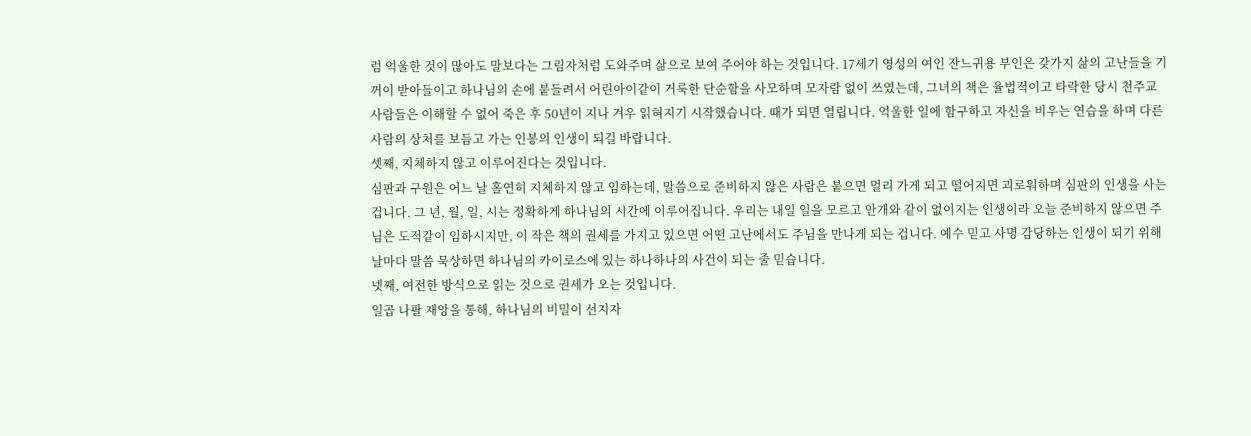럼 억울한 것이 많아도 말보다는 그림자처럼 도와주며 삶으로 보여 주어야 하는 것입니다. 17세기 영성의 여인 잔느귀용 부인은 갖가지 삶의 고난들을 기꺼이 받아들이고 하나님의 손에 붙들려서 어린아이같이 거룩한 단순함을 사모하며 모자람 없이 쓰였는데, 그녀의 책은 율법적이고 타락한 당시 천주교 사람들은 이해할 수 없어 죽은 후 50년이 지나 겨우 읽혀지기 시작했습니다. 때가 되면 열립니다. 억울한 일에 함구하고 자신을 비우는 연습을 하며 다른 사람의 상처를 보듬고 가는 인봉의 인생이 되길 바랍니다.
셋째, 지체하지 않고 이루어진다는 것입니다.
심판과 구원은 어느 날 홀연히 지체하지 않고 임하는데, 말씀으로 준비하지 않은 사람은 붙으면 멀리 가게 되고 떨어지면 괴로워하며 심판의 인생을 사는 겁니다. 그 년, 월, 일, 시는 정확하게 하나님의 시간에 이루어집니다. 우리는 내일 일을 모르고 안개와 같이 없이지는 인생이라 오늘 준비하지 않으면 주님은 도적같이 임하시지만, 이 작은 책의 권세를 가지고 있으면 어떤 고난에서도 주님을 만나게 되는 겁니다. 예수 믿고 사명 감당하는 인생이 되기 위해 날마다 말씀 묵상하면 하나님의 카이로스에 있는 하나하나의 사건이 되는 줄 믿습니다.
넷째, 여전한 방식으로 읽는 것으로 권세가 오는 것입니다.
일곱 나팔 재앙을 통해, 하나님의 비밀이 선지자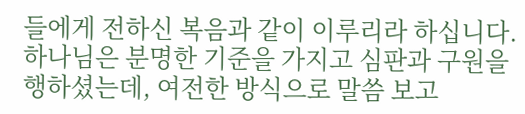들에게 전하신 복음과 같이 이루리라 하십니다. 하나님은 분명한 기준을 가지고 심판과 구원을 행하셨는데, 여전한 방식으로 말씀 보고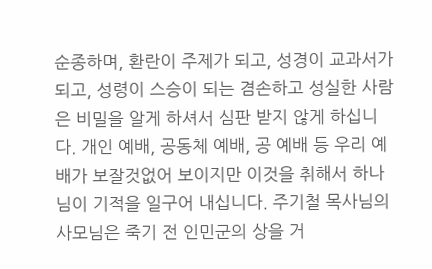순종하며, 환란이 주제가 되고, 성경이 교과서가 되고, 성령이 스승이 되는 겸손하고 성실한 사람은 비밀을 알게 하셔서 심판 받지 않게 하십니다. 개인 예배, 공동체 예배, 공 예배 등 우리 예배가 보잘것없어 보이지만 이것을 취해서 하나님이 기적을 일구어 내십니다. 주기철 목사님의 사모님은 죽기 전 인민군의 상을 거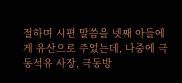절하며 시편 말씀을 넷째 아들에게 유산으로 주었는데, 나중에 극동석유 사장, 극동방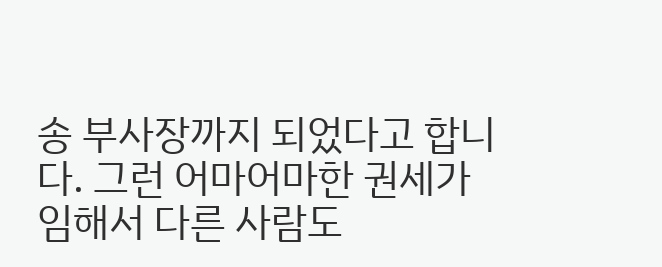송 부사장까지 되었다고 합니다. 그런 어마어마한 권세가 임해서 다른 사람도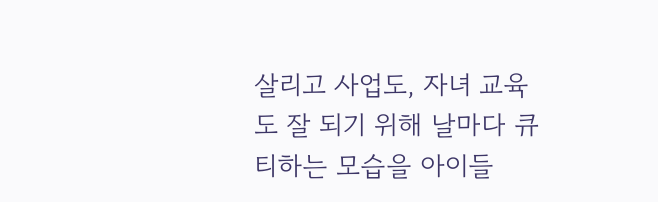살리고 사업도, 자녀 교육도 잘 되기 위해 날마다 큐티하는 모습을 아이들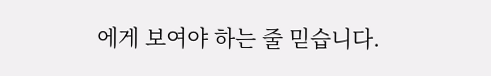에게 보여야 하는 줄 믿습니다.